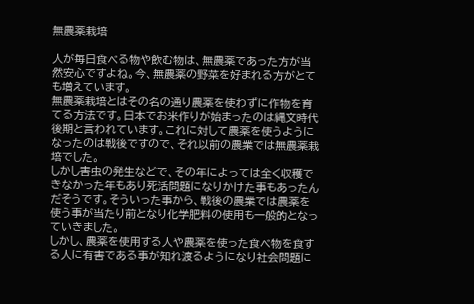無農薬栽培

人が毎日食べる物や飲む物は、無農薬であった方が当然安心ですよね。今、無農薬の野菜を好まれる方がとても増えています。
無農薬栽培とはその名の通り農薬を使わずに作物を育てる方法です。日本でお米作りが始まったのは縄文時代後期と言われています。これに対して農薬を使うようになったのは戦後ですので、それ以前の農業では無農薬栽培でした。
しかし害虫の発生などで、その年によっては全く収穫できなかった年もあり死活問題になりかけた事もあったんだそうです。そういった事から、戦後の農業では農薬を使う事が当たり前となり化学肥料の使用も一般的となっていきました。
しかし、農薬を使用する人や農薬を使った食べ物を食する人に有害である事が知れ渡るようになり社会問題に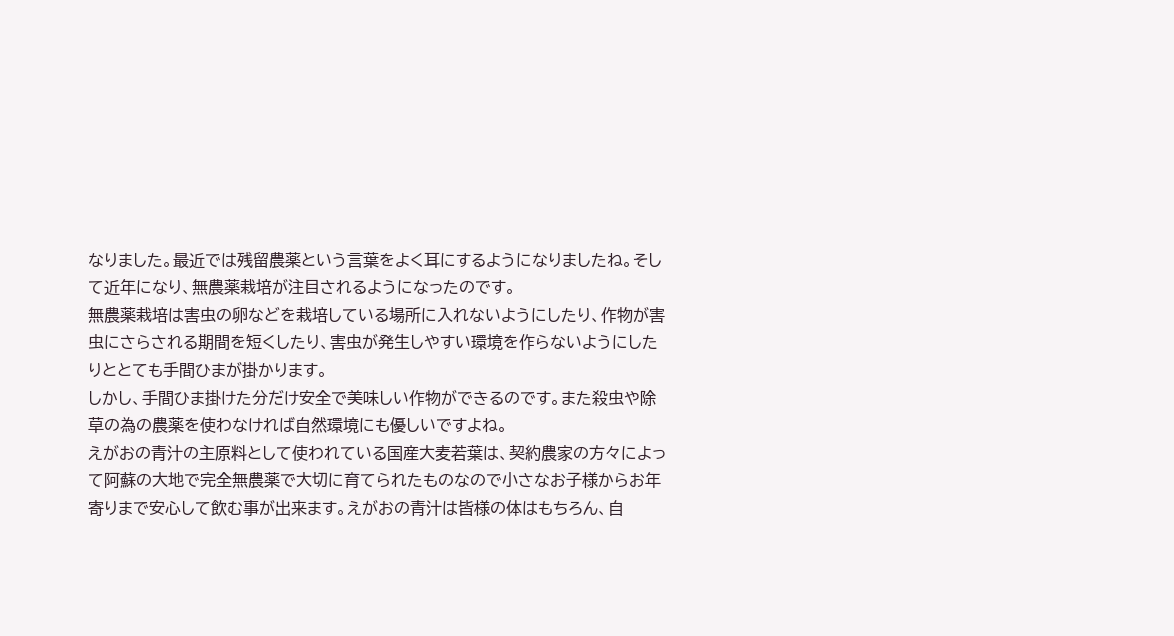なりました。最近では残留農薬という言葉をよく耳にするようになりましたね。そして近年になり、無農薬栽培が注目されるようになったのです。
無農薬栽培は害虫の卵などを栽培している場所に入れないようにしたり、作物が害虫にさらされる期間を短くしたり、害虫が発生しやすい環境を作らないようにしたりととても手間ひまが掛かります。
しかし、手間ひま掛けた分だけ安全で美味しい作物ができるのです。また殺虫や除草の為の農薬を使わなければ自然環境にも優しいですよね。
えがおの青汁の主原料として使われている国産大麦若葉は、契約農家の方々によって阿蘇の大地で完全無農薬で大切に育てられたものなので小さなお子様からお年寄りまで安心して飲む事が出来ます。えがおの青汁は皆様の体はもちろん、自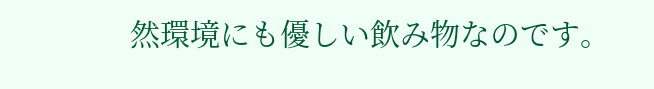然環境にも優しい飲み物なのです。